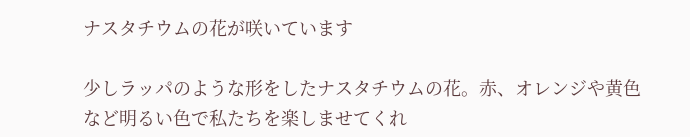ナスタチウムの花が咲いています

少しラッパのような形をしたナスタチウムの花。赤、オレンジや黄色など明るい色で私たちを楽しませてくれ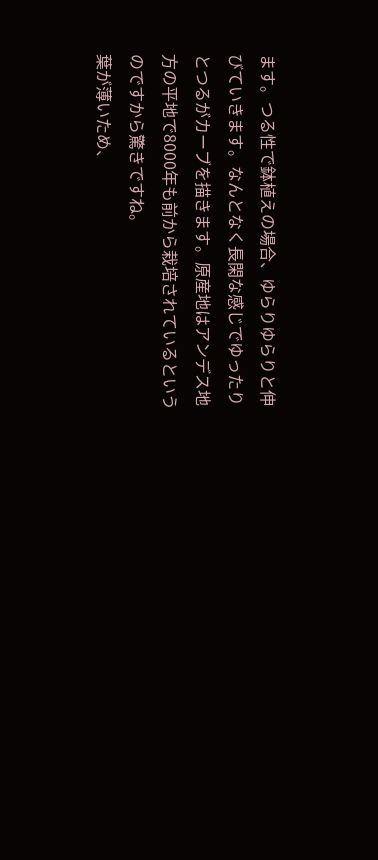ます。つる性で鉢植えの場合、ゆらりゆらりと伸びていきます。なんとなく長閑な感じでゆったりとつるがカーブを描きます。原産地はアンデス地方の平地で8000年も前から栽培されているというのですから驚きですね。
葉が薄いため、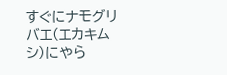すぐにナモグリバエ(エカキムシ)にやら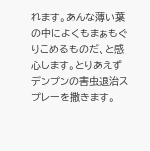れます。あんな薄い葉の中によくもまぁもぐりこめるものだ、と感心します。とりあえずデンプンの害虫退治スプレーを撒きます。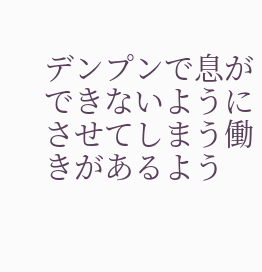デンプンで息ができないようにさせてしまう働きがあるよう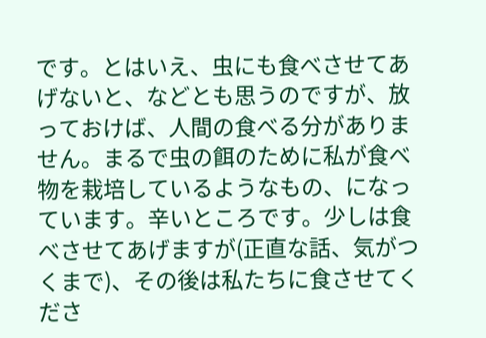です。とはいえ、虫にも食べさせてあげないと、などとも思うのですが、放っておけば、人間の食べる分がありません。まるで虫の餌のために私が食べ物を栽培しているようなもの、になっています。辛いところです。少しは食べさせてあげますが(正直な話、気がつくまで)、その後は私たちに食させてくださ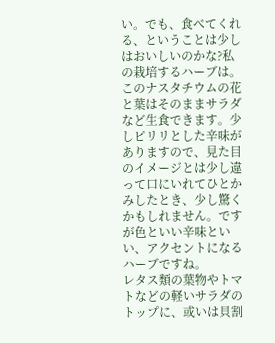い。でも、食べてくれる、ということは少しはおいしいのかな?私の栽培するハーブは。
このナスタチウムの花と葉はそのままサラダなど生食できます。少しピリリとした辛味がありますので、見た目のイメージとは少し違って口にいれてひとかみしたとき、少し驚くかもしれません。ですが色といい辛味といい、アクセントになるハーブですね。
レタス類の葉物やトマトなどの軽いサラダのトップに、或いは貝割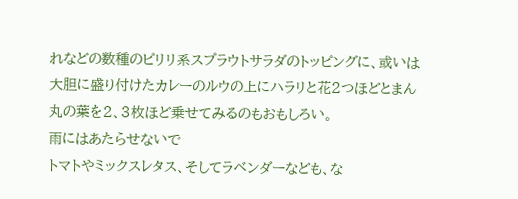れなどの数種のピリリ系スプラウトサラダのトッピングに、或いは大胆に盛り付けたカレーのルウの上にハラリと花2つほどとまん丸の葉を2、3枚ほど乗せてみるのもおもしろい。
雨にはあたらせないで
トマトやミックスレタス、そしてラベンダーなども、な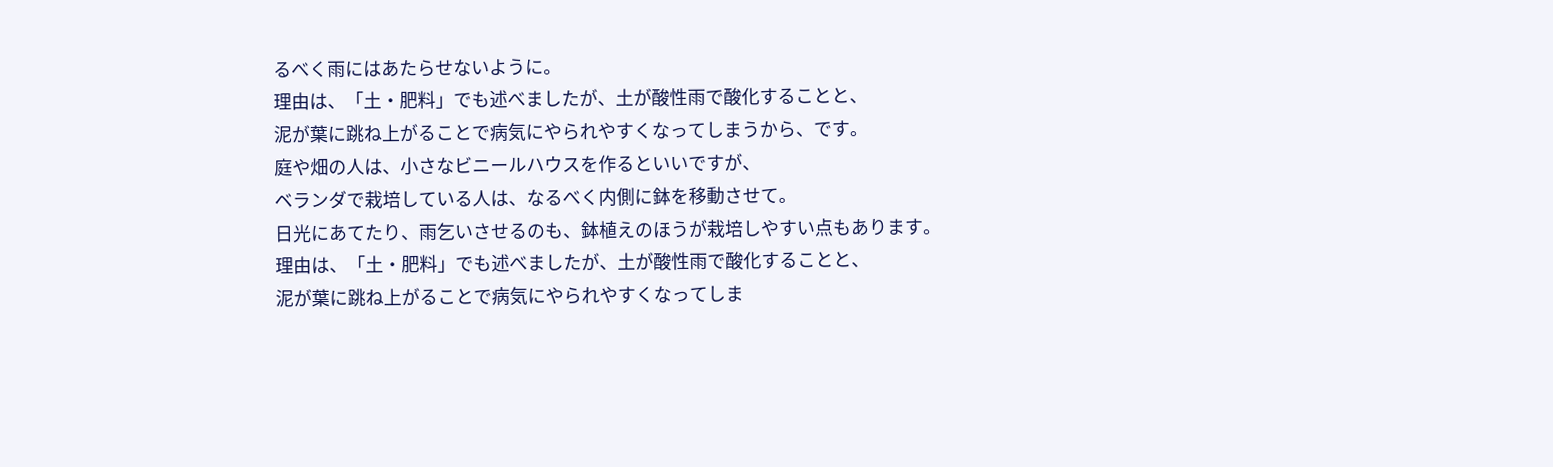るべく雨にはあたらせないように。
理由は、「土・肥料」でも述べましたが、土が酸性雨で酸化することと、
泥が葉に跳ね上がることで病気にやられやすくなってしまうから、です。
庭や畑の人は、小さなビニールハウスを作るといいですが、
ベランダで栽培している人は、なるべく内側に鉢を移動させて。
日光にあてたり、雨乞いさせるのも、鉢植えのほうが栽培しやすい点もあります。
理由は、「土・肥料」でも述べましたが、土が酸性雨で酸化することと、
泥が葉に跳ね上がることで病気にやられやすくなってしま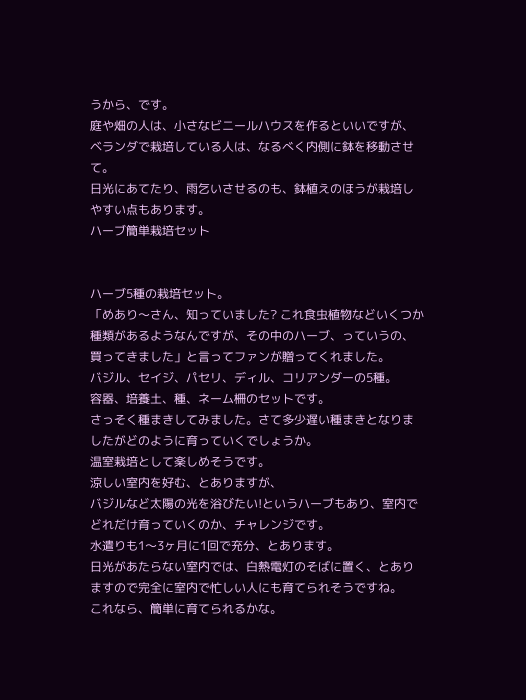うから、です。
庭や畑の人は、小さなビニールハウスを作るといいですが、
ベランダで栽培している人は、なるべく内側に鉢を移動させて。
日光にあてたり、雨乞いさせるのも、鉢植えのほうが栽培しやすい点もあります。
ハーブ簡単栽培セット


ハーブ5種の栽培セット。
「めあり〜さん、知っていました? これ食虫植物などいくつか種類があるようなんですが、その中のハーブ、っていうの、買ってきました」と言ってファンが贈ってくれました。
バジル、セイジ、パセリ、ディル、コリアンダーの5種。
容器、培養土、種、ネーム柵のセットです。
さっそく種まきしてみました。さて多少遅い種まきとなりましたがどのように育っていくでしょうか。
温室栽培として楽しめそうです。
涼しい室内を好む、とありますが、
バジルなど太陽の光を浴びたい!というハーブもあり、室内でどれだけ育っていくのか、チャレンジです。
水遣りも1〜3ヶ月に1回で充分、とあります。
日光があたらない室内では、白熱電灯のそばに置く、とありますので完全に室内で忙しい人にも育てられそうですね。
これなら、簡単に育てられるかな。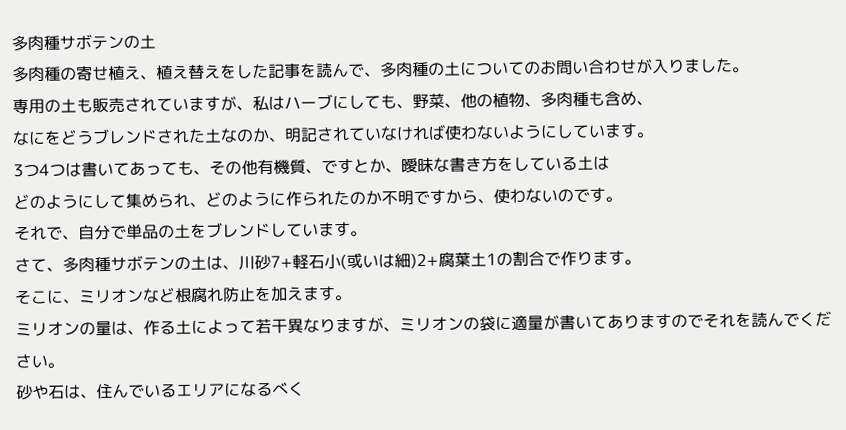多肉種サボテンの土
多肉種の寄せ植え、植え替えをした記事を読んで、多肉種の土についてのお問い合わせが入りました。
専用の土も販売されていますが、私はハーブにしても、野菜、他の植物、多肉種も含め、
なにをどうブレンドされた土なのか、明記されていなければ使わないようにしています。
3つ4つは書いてあっても、その他有機質、ですとか、曖昧な書き方をしている土は
どのようにして集められ、どのように作られたのか不明ですから、使わないのです。
それで、自分で単品の土をブレンドしています。
さて、多肉種サボテンの土は、川砂7+軽石小(或いは細)2+腐葉土1の割合で作ります。
そこに、ミリオンなど根腐れ防止を加えます。
ミリオンの量は、作る土によって若干異なりますが、ミリオンの袋に適量が書いてありますのでそれを読んでください。
砂や石は、住んでいるエリアになるべく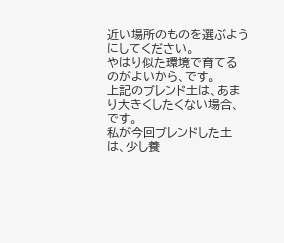近い場所のものを選ぶようにしてください。
やはり似た環境で育てるのがよいから、です。
上記のブレンド土は、あまり大きくしたくない場合、です。
私が今回ブレンドした土は、少し養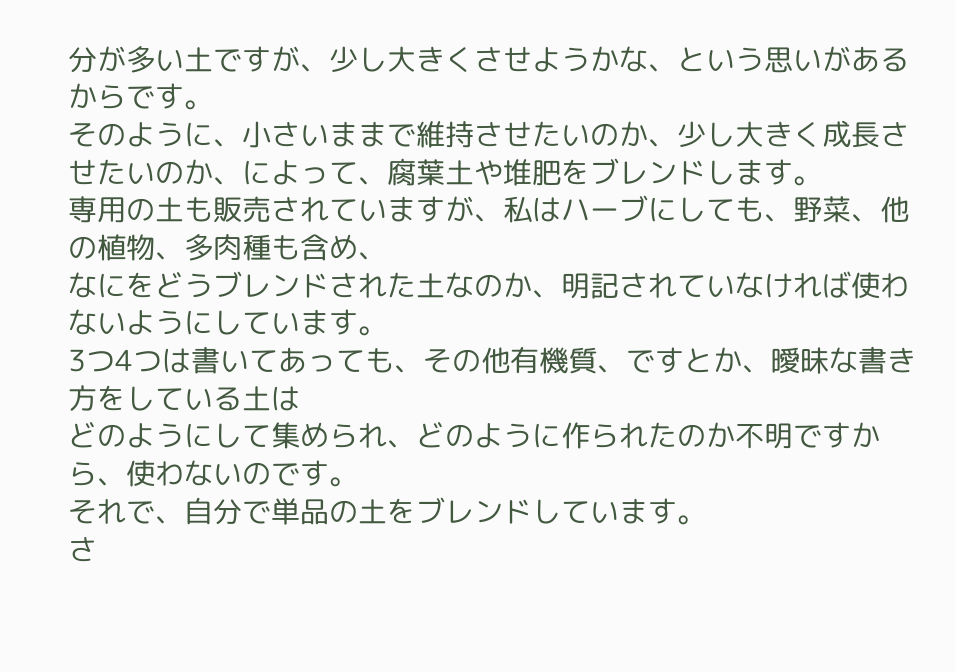分が多い土ですが、少し大きくさせようかな、という思いがあるからです。
そのように、小さいままで維持させたいのか、少し大きく成長させたいのか、によって、腐葉土や堆肥をブレンドします。
専用の土も販売されていますが、私はハーブにしても、野菜、他の植物、多肉種も含め、
なにをどうブレンドされた土なのか、明記されていなければ使わないようにしています。
3つ4つは書いてあっても、その他有機質、ですとか、曖昧な書き方をしている土は
どのようにして集められ、どのように作られたのか不明ですから、使わないのです。
それで、自分で単品の土をブレンドしています。
さ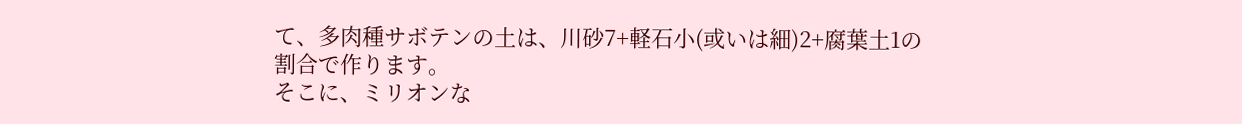て、多肉種サボテンの土は、川砂7+軽石小(或いは細)2+腐葉土1の割合で作ります。
そこに、ミリオンな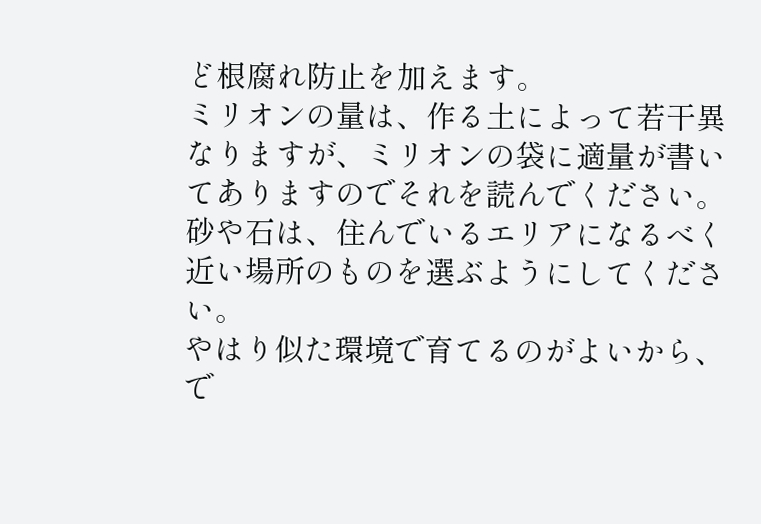ど根腐れ防止を加えます。
ミリオンの量は、作る土によって若干異なりますが、ミリオンの袋に適量が書いてありますのでそれを読んでください。
砂や石は、住んでいるエリアになるべく近い場所のものを選ぶようにしてください。
やはり似た環境で育てるのがよいから、で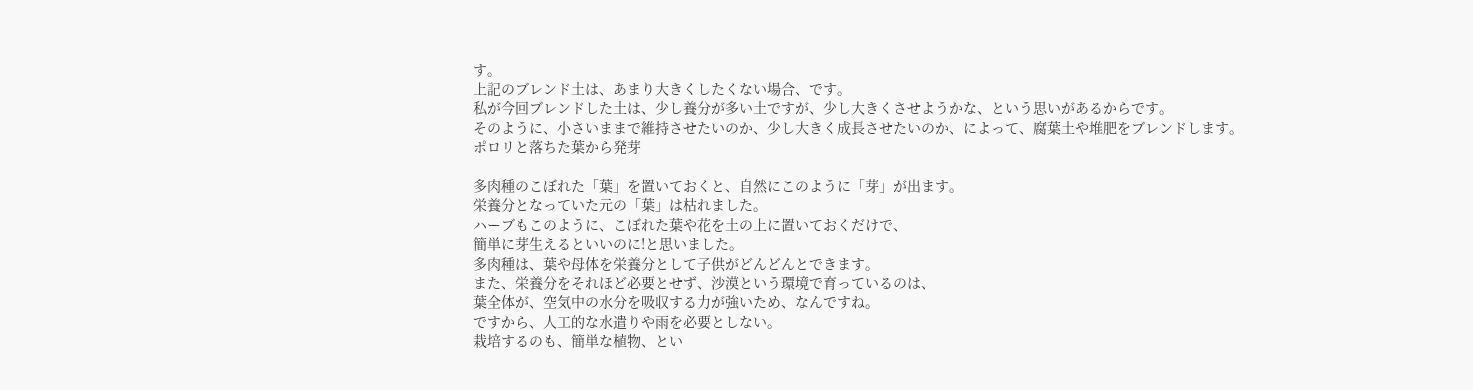す。
上記のブレンド土は、あまり大きくしたくない場合、です。
私が今回ブレンドした土は、少し養分が多い土ですが、少し大きくさせようかな、という思いがあるからです。
そのように、小さいままで維持させたいのか、少し大きく成長させたいのか、によって、腐葉土や堆肥をブレンドします。
ポロリと落ちた葉から発芽

多肉種のこぼれた「葉」を置いておくと、自然にこのように「芽」が出ます。
栄養分となっていた元の「葉」は枯れました。
ハーブもこのように、こぼれた葉や花を土の上に置いておくだけで、
簡単に芽生えるといいのに!と思いました。
多肉種は、葉や母体を栄養分として子供がどんどんとできます。
また、栄養分をそれほど必要とせず、沙漠という環境で育っているのは、
葉全体が、空気中の水分を吸収する力が強いため、なんですね。
ですから、人工的な水遣りや雨を必要としない。
栽培するのも、簡単な植物、とい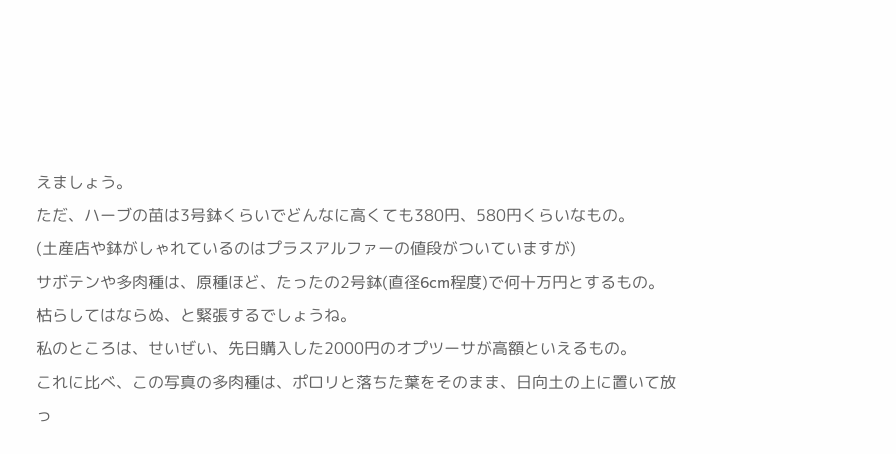えましょう。
ただ、ハーブの苗は3号鉢くらいでどんなに高くても380円、580円くらいなもの。
(土産店や鉢がしゃれているのはプラスアルファーの値段がついていますが)
サボテンや多肉種は、原種ほど、たったの2号鉢(直径6cm程度)で何十万円とするもの。
枯らしてはならぬ、と緊張するでしょうね。
私のところは、せいぜい、先日購入した2000円のオプツーサが高額といえるもの。
これに比べ、この写真の多肉種は、ポロリと落ちた葉をそのまま、日向土の上に置いて放っ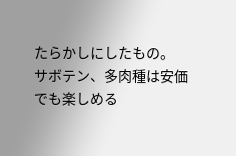たらかしにしたもの。
サボテン、多肉種は安価でも楽しめる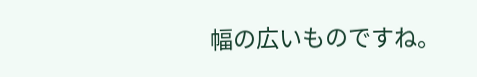幅の広いものですね。